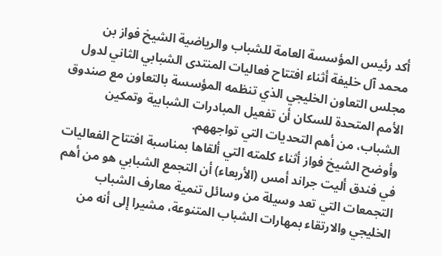أكد رئيس المؤسسة العامة للشباب والرياضية الشيخ فواز بن محمد آل خليفة أثناء افتتاح فعاليات المنتدى الشبابي الثاني لدول مجلس التعاون الخليجي الذي تنظمه المؤسسة بالتعاون مع صندوق الأمم المتحدة للسكان أن تفعيل المبادرات الشبابية وتمكين الشباب، من أهم التحديات التي تواجههم.
وأوضح الشيخ فواز أثناء كلمته التي ألقاها بمناسبة افتتاح الفعاليات في فندق أليت جراند أمس (الأربعاء) أن التجمع الشبابي هو من أهم التجمعات التي تعد وسيلة من وسائل تنمية معارف الشباب الخليجي والارتقاء بمهارات الشباب المتنوعة، مشيرا إلى أنه من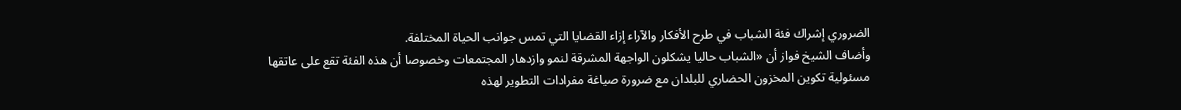الضروري إشراك فئة الشباب في طرح الأفكار والآراء إزاء القضايا التي تمس جوانب الحياة المختلفة.
وأضاف الشيخ فواز أن «الشباب حاليا يشكلون الواجهة المشرقة لنمو وازدهار المجتمعات وخصوصا أن هذه الفئة تقع على عاتقها مسئولية تكوين المخزون الحضاري للبلدان مع ضرورة صياغة مفرادات التطوير لهذه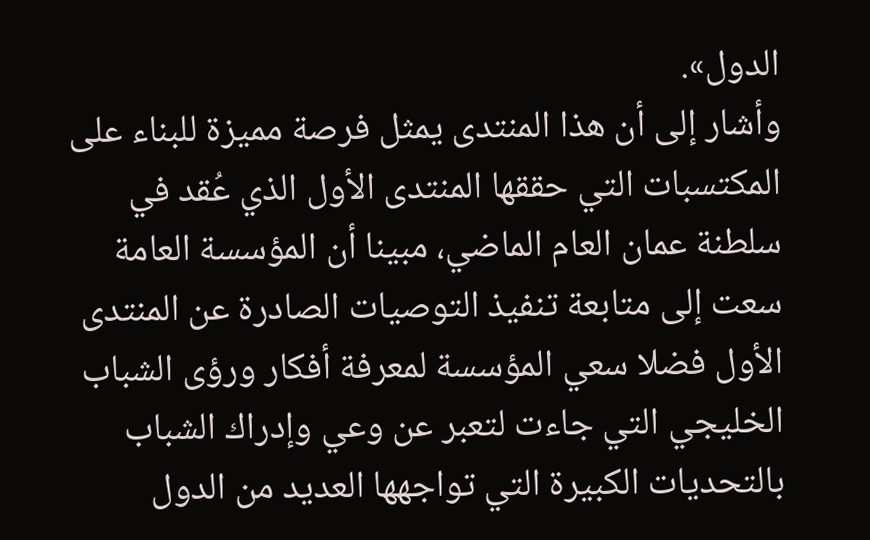الدول».
وأشار إلى أن هذا المنتدى يمثل فرصة مميزة للبناء على المكتسبات التي حققها المنتدى الأول الذي عُقد في سلطنة عمان العام الماضي، مبينا أن المؤسسة العامة سعت إلى متابعة تنفيذ التوصيات الصادرة عن المنتدى الأول فضلا سعي المؤسسة لمعرفة أفكار ورؤى الشباب الخليجي التي جاءت لتعبر عن وعي وإدراك الشباب بالتحديات الكبيرة التي تواجهها العديد من الدول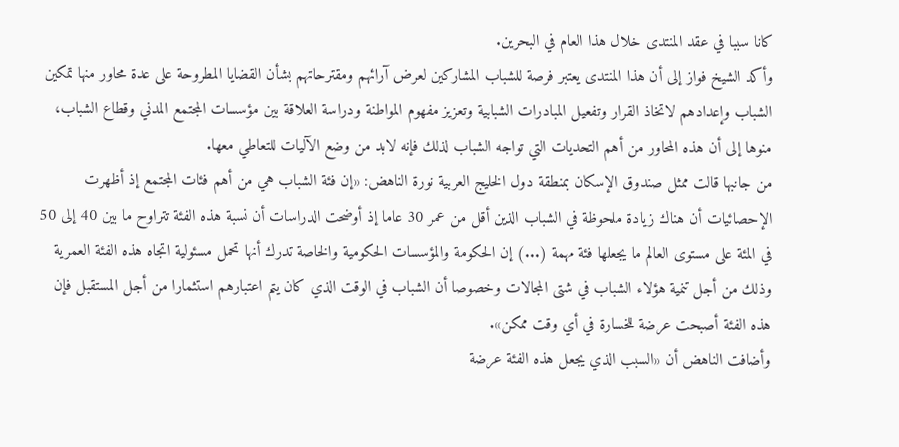كانا سببا في عقد المنتدى خلال هذا العام في البحرين.
وأكد الشيخ فواز إلى أن هذا المنتدى يعتبر فرصة للشباب المشاركين لعرض آرائهم ومقترحاتهم بشأن القضايا المطروحة على عدة محاور منها تمكين الشباب وإعدادهم لاتخاذ القرار وتفعيل المبادرات الشبابية وتعزيز مفهوم المواطنة ودراسة العلاقة بين مؤسسات المجتمع المدني وقطاع الشباب، منوها إلى أن هذه المحاور من أهم التحديات التي تواجه الشباب لذلك فإنه لابد من وضع الآليات للتعاطي معها.
من جانبها قالت ممثل صندوق الإسكان بمنطقة دول الخليج العربية نورة الناهض: «إن فئة الشباب هي من أهم فئات المجتمع إذ أظهرت الإحصائيات أن هناك زيادة ملحوظة في الشباب الذين أقل من عمر 30 عاما إذ أوضحت الدراسات أن نسبة هذه الفئة تتراوح ما بين 40 إلى 50 في المئة على مستوى العالم ما يجعلها فئة مهمة (...) إن الحكومة والمؤسسات الحكومية والخاصة تدرك أنها تحمل مسئولية اتجاه هذه الفئة العمرية وذلك من أجل تنمية هؤلاء الشباب في شتى المجالات وخصوصا أن الشباب في الوقت الذي كان يتم اعتبارهم استثمارا من أجل المستقبل فإن هذه الفئة أصبحت عرضة للخسارة في أي وقت ممكن».
وأضافت الناهض أن «السبب الذي يجعل هذه الفئة عرضة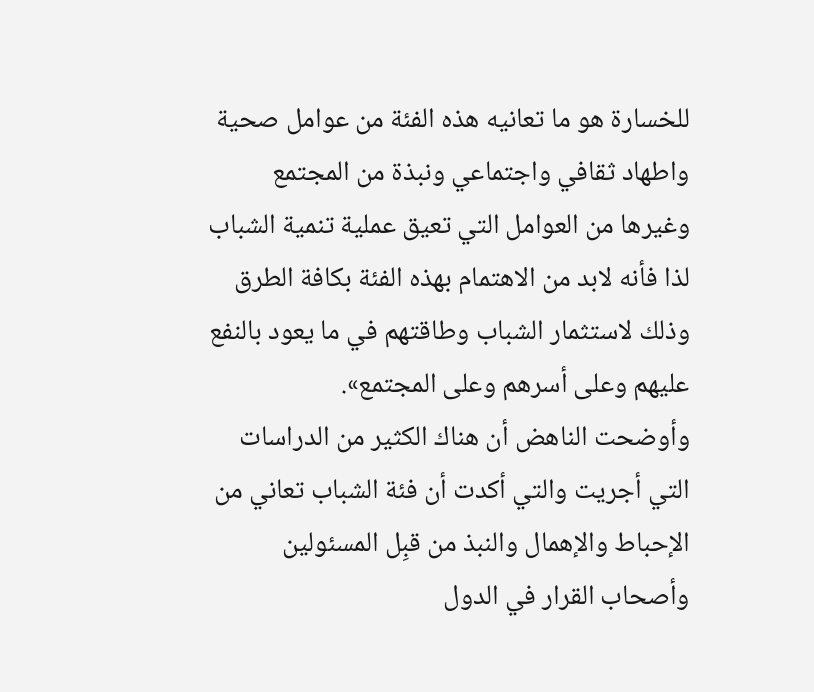للخسارة هو ما تعانيه هذه الفئة من عوامل صحية واطهاد ثقافي واجتماعي ونبذة من المجتمع وغيرها من العوامل التي تعيق عملية تنمية الشباب لذا فأنه لابد من الاهتمام بهذه الفئة بكافة الطرق وذلك لاستثمار الشباب وطاقتهم في ما يعود بالنفع عليهم وعلى أسرهم وعلى المجتمع».
وأوضحت الناهض أن هناك الكثير من الدراسات التي أجريت والتي أكدت أن فئة الشباب تعاني من الإحباط والإهمال والنبذ من قبِل المسئولين وأصحاب القرار في الدول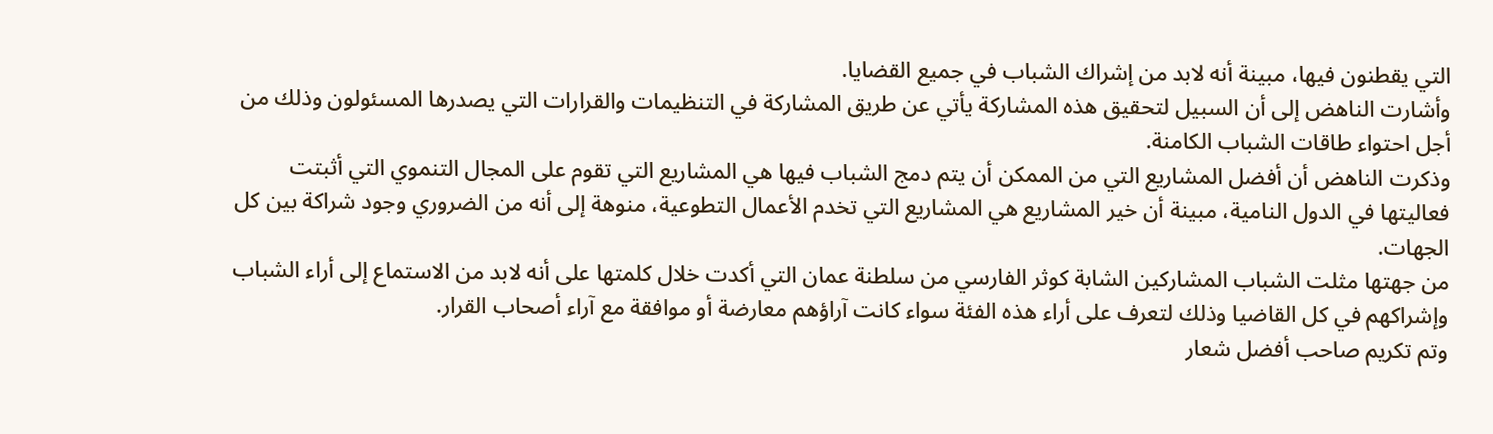التي يقطنون فيها، مبينة أنه لابد من إشراك الشباب في جميع القضايا.
وأشارت الناهض إلى أن السبيل لتحقيق هذه المشاركة يأتي عن طريق المشاركة في التنظيمات والقرارات التي يصدرها المسئولون وذلك من أجل احتواء طاقات الشباب الكامنة.
وذكرت الناهض أن أفضل المشاريع التي من الممكن أن يتم دمج الشباب فيها هي المشاريع التي تقوم على المجال التنموي التي أثبتت فعاليتها في الدول النامية، مبينة أن خير المشاريع هي المشاريع التي تخدم الأعمال التطوعية، منوهة إلى أنه من الضروري وجود شراكة بين كل الجهات.
من جهتها مثلت الشباب المشاركين الشابة كوثر الفارسي من سلطنة عمان التي أكدت خلال كلمتها على أنه لابد من الاستماع إلى أراء الشباب وإشراكهم في كل القاضيا وذلك لتعرف على أراء هذه الفئة سواء كانت آراؤهم معارضة أو موافقة مع آراء أصحاب القرار.
وتم تكريم صاحب أفضل شعار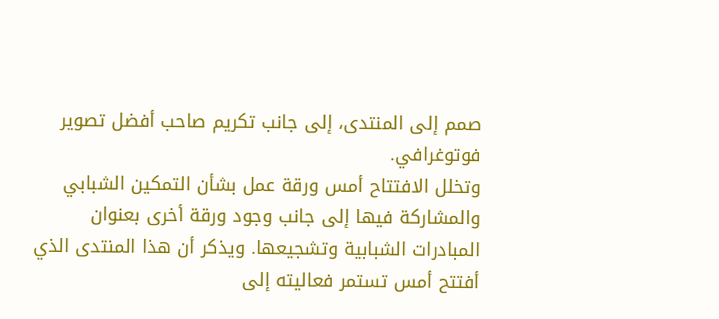صمم إلى المنتدى، إلى جانب تكريم صاحب أفضل تصوير فوتوغرافي.
وتخلل الافتتاح أمس ورقة عمل بشأن التمكين الشبابي والمشاركة فيها إلى جانب وجود ورقة أخرى بعنوان المبادرات الشبابية وتشجيعها. ويذكر أن هذا المنتدى الذي أفتتح أمس تستمر فعاليته إلى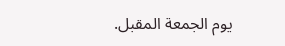يوم الجمعة المقبل.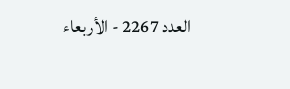العدد 2267 - الأربعاء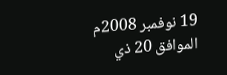19 نوفمبر 2008م الموافق 20 ذي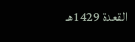القعدة 1429هـ